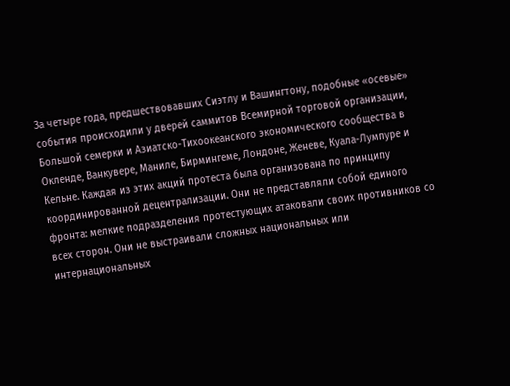За четыре года, предшествовавших Сиэтлу и Вашингтону, подобные «осевые» события происходили у дверей саммитов Всемирной торговой организации, Большой семерки и Азиатско-Тихоокеанского экономического сообщества в Окленде, Ванкувере, Маниле, Бирмингеме, Лондоне, Женеве, Куала-Лумпуре и Кельне. Каждая из этих акций протеста была организована по принципу координированной децентрализации. Они не представляли собой единого фронта: мелкие подразделения протестующих атаковали своих противников со всех сторон. Они не выстраивали сложных национальных или интернациональных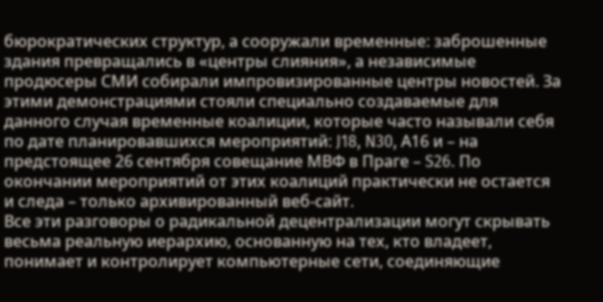бюрократических структур, а сооружали временные: заброшенные здания превращались в «центры слияния», а независимые продюсеры СМИ собирали импровизированные центры новостей. За этими демонстрациями стояли специально создаваемые для данного случая временные коалиции, которые часто называли себя по дате планировавшихся мероприятий: J18, N30, А16 и – на предстоящее 26 сентября совещание МВФ в Праге – S26. По окончании мероприятий от этих коалиций практически не остается и следа – только архивированный веб-сайт.
Все эти разговоры о радикальной децентрализации могут скрывать весьма реальную иерархию, основанную на тех, кто владеет, понимает и контролирует компьютерные сети, соединяющие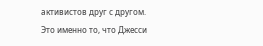активистов друг с другом. Это именно то, что Джесси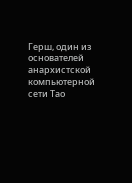Герш, один из основателей анархистской компьютерной сети Тао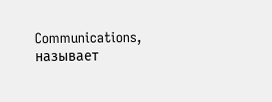Communications, называет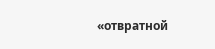«отвратной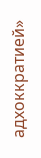адхоккратией»